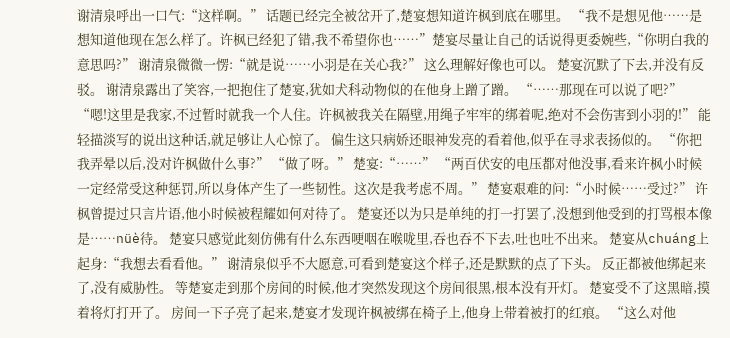谢清泉呼出一口气:“这样啊。” 话题已经完全被岔开了,楚宴想知道许枫到底在哪里。 “我不是想见他……是想知道他现在怎么样了。许枫已经犯了错,我不希望你也……”楚宴尽量让自己的话说得更委婉些,“你明白我的意思吗?” 谢清泉微微一愣:“就是说……小羽是在关心我?” 这么理解好像也可以。 楚宴沉默了下去,并没有反驳。 谢清泉露出了笑容,一把抱住了楚宴,犹如犬科动物似的在他身上蹭了蹭。 “……那现在可以说了吧?” “嗯!这里是我家,不过暂时就我一个人住。许枫被我关在隔壁,用绳子牢牢的绑着呢,绝对不会伤害到小羽的!” 能轻描淡写的说出这种话,就足够让人心惊了。 偏生这只病娇还眼神发亮的看着他,似乎在寻求表扬似的。 “你把我弄晕以后,没对许枫做什么事?” “做了呀。” 楚宴:“……” “两百伏安的电压都对他没事,看来许枫小时候一定经常受这种惩罚,所以身体产生了一些韧性。这次是我考虑不周。” 楚宴艰难的问:“小时候……受过?” 许枫曾提过只言片语,他小时候被程耀如何对待了。 楚宴还以为只是单纯的打一打罢了,没想到他受到的打骂根本像是……nüè待。 楚宴只感觉此刻仿佛有什么东西哽咽在喉咙里,吞也吞不下去,吐也吐不出来。 楚宴从chuáng上起身:“我想去看看他。” 谢清泉似乎不大愿意,可看到楚宴这个样子,还是默默的点了下头。 反正都被他绑起来了,没有威胁性。 等楚宴走到那个房间的时候,他才突然发现这个房间很黑,根本没有开灯。 楚宴受不了这黑暗,摸着将灯打开了。 房间一下子亮了起来,楚宴才发现许枫被绑在椅子上,他身上带着被打的红痕。 “这么对他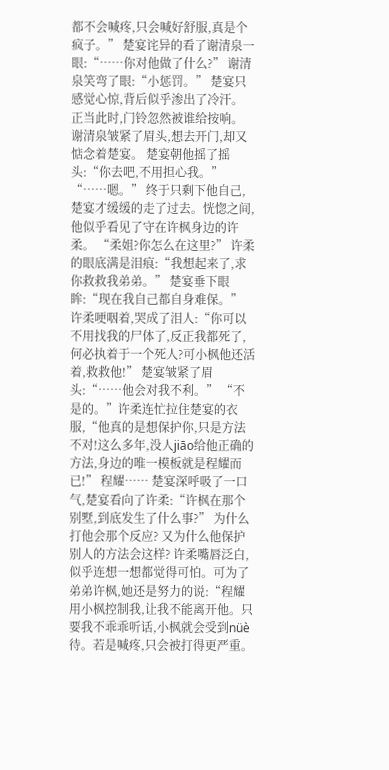都不会喊疼,只会喊好舒服,真是个疯子。” 楚宴诧异的看了谢清泉一眼:“……你对他做了什么?” 谢清泉笑弯了眼:“小惩罚。” 楚宴只感觉心惊,背后似乎渗出了冷汗。 正当此时,门铃忽然被谁给按响。 谢清泉皱紧了眉头,想去开门,却又惦念着楚宴。 楚宴朝他摇了摇头:“你去吧,不用担心我。” “……嗯。” 终于只剩下他自己,楚宴才缓缓的走了过去。恍惚之间,他似乎看见了守在许枫身边的许柔。 “柔姐?你怎么在这里?” 许柔的眼底满是泪痕:“我想起来了,求你救救我弟弟。” 楚宴垂下眼眸:“现在我自己都自身难保。” 许柔哽咽着,哭成了泪人:“你可以不用找我的尸体了,反正我都死了,何必执着于一个死人?可小枫他还活着,救救他!” 楚宴皱紧了眉头:“……他会对我不利。” “不是的。”许柔连忙拉住楚宴的衣服,“他真的是想保护你,只是方法不对!这么多年,没人jiāo给他正确的方法,身边的唯一模板就是程耀而已!” 程耀…… 楚宴深呼吸了一口气,楚宴看向了许柔:“许枫在那个别墅,到底发生了什么事?” 为什么打他会那个反应? 又为什么他保护别人的方法会这样? 许柔嘴唇泛白,似乎连想一想都觉得可怕。可为了弟弟许枫,她还是努力的说:“程耀用小枫控制我,让我不能离开他。只要我不乖乖听话,小枫就会受到nüè待。若是喊疼,只会被打得更严重。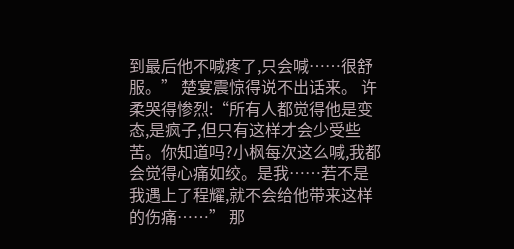到最后他不喊疼了,只会喊……很舒服。” 楚宴震惊得说不出话来。 许柔哭得惨烈:“所有人都觉得他是变态,是疯子,但只有这样才会少受些苦。你知道吗?小枫每次这么喊,我都会觉得心痛如绞。是我……若不是我遇上了程耀,就不会给他带来这样的伤痛……” 那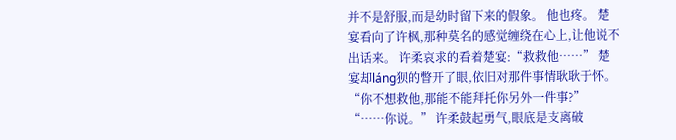并不是舒服,而是幼时留下来的假象。 他也疼。 楚宴看向了许枫,那种莫名的感觉缠绕在心上,让他说不出话来。 许柔哀求的看着楚宴:“救救他……” 楚宴却láng狈的瞥开了眼,依旧对那件事情耿耿于怀。 “你不想救他,那能不能拜托你另外一件事?” “……你说。” 许柔鼓起勇气,眼底是支离破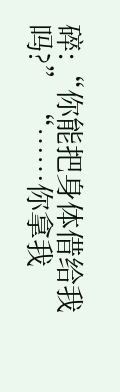碎:“你能把身体借给我吗?” “……你拿我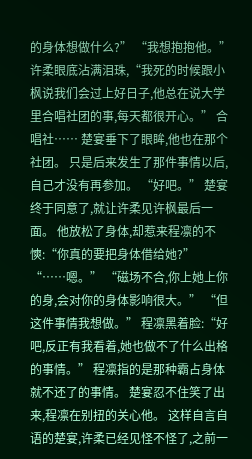的身体想做什么?” “我想抱抱他。”许柔眼底沾满泪珠,“我死的时候跟小枫说我们会过上好日子,他总在说大学里合唱社团的事,每天都很开心。” 合唱社…… 楚宴垂下了眼眸,他也在那个社团。 只是后来发生了那件事情以后,自己才没有再参加。 “好吧。” 楚宴终于同意了,就让许柔见许枫最后一面。 他放松了身体,却惹来程凛的不慡:“你真的要把身体借给她?” “……嗯。” “磁场不合,你上她上你的身,会对你的身体影响很大。” “但这件事情我想做。” 程凛黑着脸:“好吧,反正有我看着,她也做不了什么出格的事情。” 程凛指的是那种霸占身体就不还了的事情。 楚宴忍不住笑了出来,程凛在别扭的关心他。 这样自言自语的楚宴,许柔已经见怪不怪了,之前一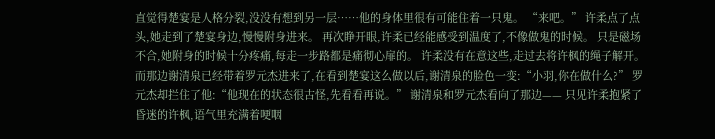直觉得楚宴是人格分裂,没没有想到另一层……他的身体里很有可能住着一只鬼。 “来吧。” 许柔点了点头,她走到了楚宴身边,慢慢附身进来。 再次睁开眼,许柔已经能感受到温度了,不像做鬼的时候。 只是磁场不合,她附身的时候十分疼痛,每走一步路都是痛彻心扉的。 许柔没有在意这些,走过去将许枫的绳子解开。 而那边谢清泉已经带着罗元杰进来了,在看到楚宴这么做以后,谢清泉的脸色一变:“小羽,你在做什么?” 罗元杰却拦住了他:“他现在的状态很古怪,先看看再说。” 谢清泉和罗元杰看向了那边—— 只见许柔抱紧了昏迷的许枫,语气里充满着哽咽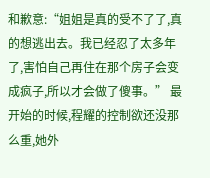和歉意:“姐姐是真的受不了了,真的想逃出去。我已经忍了太多年了,害怕自己再住在那个房子会变成疯子,所以才会做了傻事。” 最开始的时候,程耀的控制欲还没那么重,她外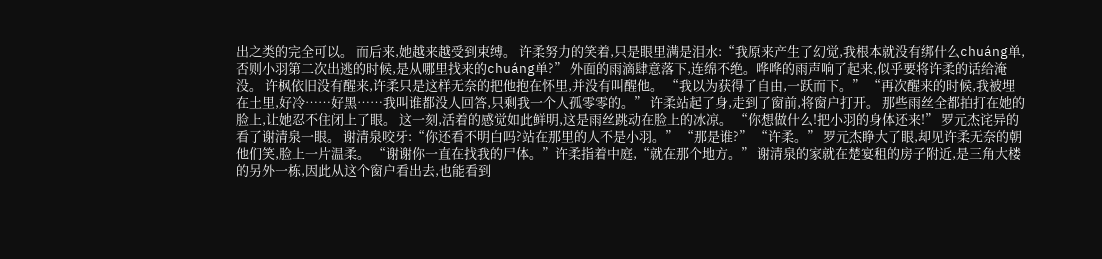出之类的完全可以。 而后来,她越来越受到束缚。 许柔努力的笑着,只是眼里满是泪水:“我原来产生了幻觉,我根本就没有绑什么chuáng单,否则小羽第二次出逃的时候,是从哪里找来的chuáng单?” 外面的雨滴肆意落下,连绵不绝。哗哗的雨声响了起来,似乎要将许柔的话给淹没。 许枫依旧没有醒来,许柔只是这样无奈的把他抱在怀里,并没有叫醒他。 “我以为获得了自由,一跃而下。” “再次醒来的时候,我被埋在土里,好冷……好黑……我叫谁都没人回答,只剩我一个人孤零零的。” 许柔站起了身,走到了窗前,将窗户打开。 那些雨丝全都拍打在她的脸上,让她忍不住闭上了眼。 这一刻,活着的感觉如此鲜明,这是雨丝跳动在脸上的冰凉。 “你想做什么!把小羽的身体还来!” 罗元杰诧异的看了谢清泉一眼。 谢清泉咬牙:“你还看不明白吗?站在那里的人不是小羽。” “那是谁?” “许柔。” 罗元杰睁大了眼,却见许柔无奈的朝他们笑,脸上一片温柔。 “谢谢你一直在找我的尸体。”许柔指着中庭,“就在那个地方。” 谢清泉的家就在楚宴租的房子附近,是三角大楼的另外一栋,因此从这个窗户看出去,也能看到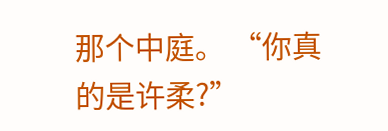那个中庭。 “你真的是许柔?”